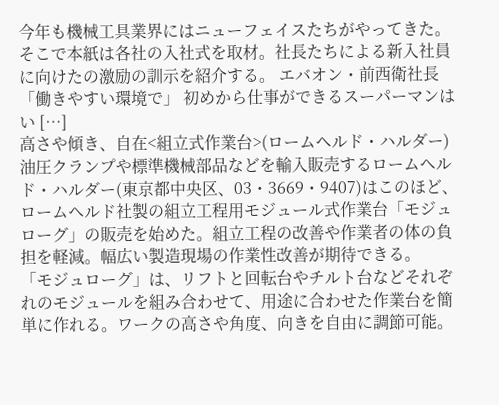今年も機械工具業界にはニューフェイスたちがやってきた。そこで本紙は各社の入社式を取材。社長たちによる新入社員に向けたの激励の訓示を紹介する。 エバオン・前西衛社長「働きやすい環境で」 初めから仕事ができるスーパーマンはい […]
高さや傾き、自在<組立式作業台>(ロームヘルド・ハルダー)
油圧クランプや標準機械部品などを輸入販売するロームヘルド・ハルダー(東京都中央区、03・3669・9407)はこのほど、ロームヘルド社製の組立工程用モジュール式作業台「モジュローグ」の販売を始めた。組立工程の改善や作業者の体の負担を軽減。幅広い製造現場の作業性改善が期待できる。
「モジュローグ」は、リフトと回転台やチルト台などそれぞれのモジュールを組み合わせて、用途に合わせた作業台を簡単に作れる。ワークの高さや角度、向きを自由に調節可能。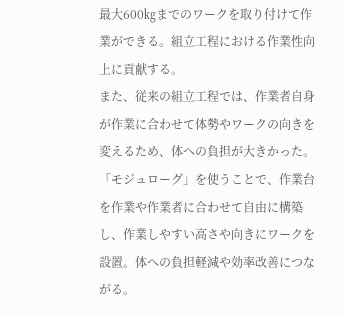最大600㎏までのワークを取り付けて作業ができる。組立工程における作業性向上に貢献する。
また、従来の組立工程では、作業者自身が作業に合わせて体勢やワークの向きを変えるため、体への負担が大きかった。「モジュローグ」を使うことで、作業台を作業や作業者に合わせて自由に構築し、作業しやすい高さや向きにワークを設置。体への負担軽減や効率改善につながる。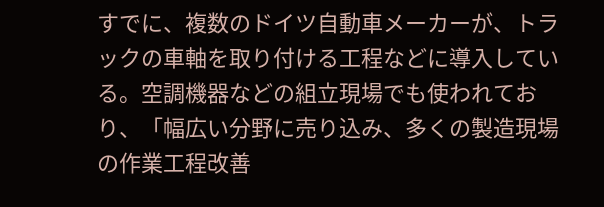すでに、複数のドイツ自動車メーカーが、トラックの車軸を取り付ける工程などに導入している。空調機器などの組立現場でも使われており、「幅広い分野に売り込み、多くの製造現場の作業工程改善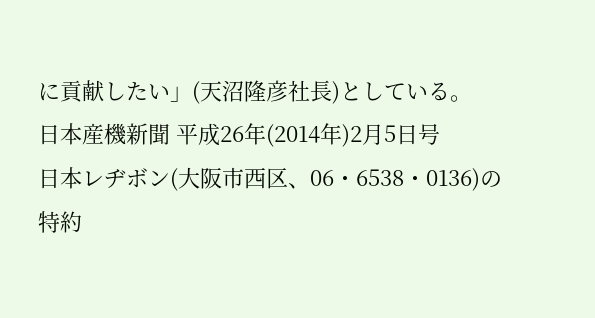に貢献したい」(天沼隆彦社長)としている。
日本産機新聞 平成26年(2014年)2月5日号
日本レヂボン(大阪市西区、06・6538・0136)の特約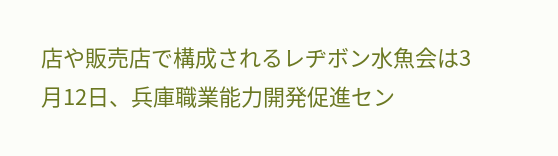店や販売店で構成されるレヂボン水魚会は3月12日、兵庫職業能力開発促進セン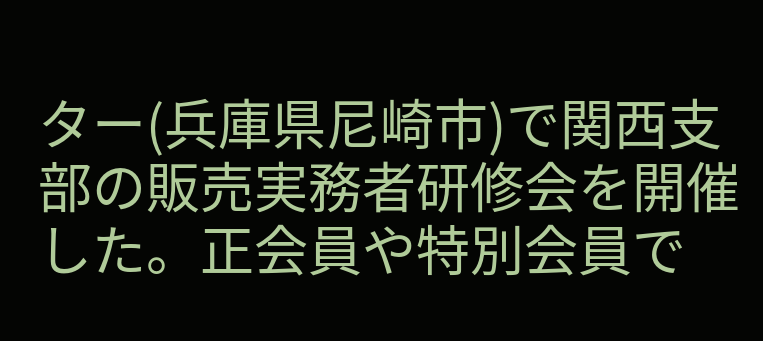ター(兵庫県尼崎市)で関西支部の販売実務者研修会を開催した。正会員や特別会員で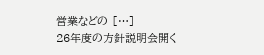営業などの […]
26年度の方針説明会開く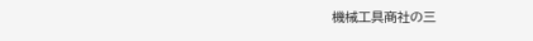機械工具商社の三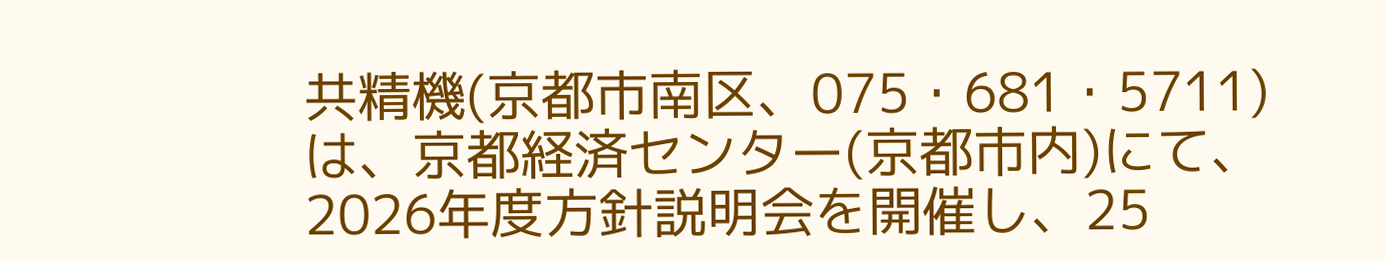共精機(京都市南区、075・681・5711)は、京都経済センター(京都市内)にて、2026年度方針説明会を開催し、25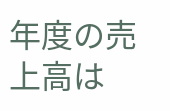年度の売上高は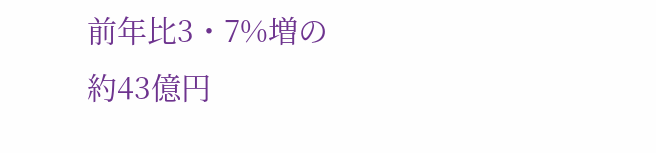前年比3・7%増の約43億円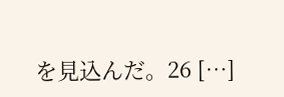を見込んだ。26 […]